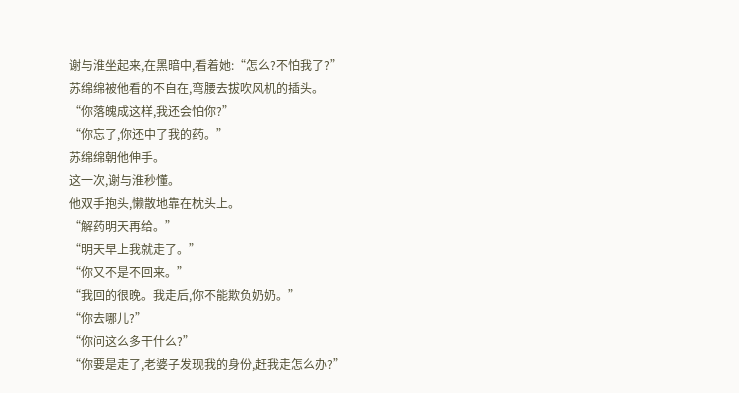谢与淮坐起来,在黑暗中,看着她:“怎么?不怕我了?”
苏绵绵被他看的不自在,弯腰去拔吹风机的插头。
“你落魄成这样,我还会怕你?”
“你忘了,你还中了我的药。”
苏绵绵朝他伸手。
这一次,谢与淮秒懂。
他双手抱头,懒散地靠在枕头上。
“解药明天再给。”
“明天早上我就走了。”
“你又不是不回来。”
“我回的很晚。我走后,你不能欺负奶奶。”
“你去哪儿?”
“你问这么多干什么?”
“你要是走了,老婆子发现我的身份,赶我走怎么办?”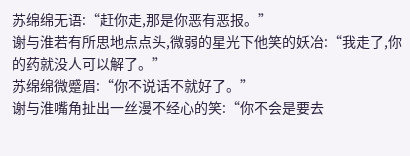苏绵绵无语:“赶你走,那是你恶有恶报。”
谢与淮若有所思地点点头,微弱的星光下他笑的妖冶:“我走了,你的药就没人可以解了。”
苏绵绵微蹙眉:“你不说话不就好了。”
谢与淮嘴角扯出一丝漫不经心的笑:“你不会是要去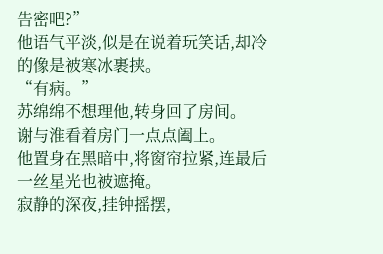告密吧?”
他语气平淡,似是在说着玩笑话,却冷的像是被寒冰裹挟。
“有病。”
苏绵绵不想理他,转身回了房间。
谢与淮看着房门一点点阖上。
他置身在黑暗中,将窗帘拉紧,连最后一丝星光也被遮掩。
寂静的深夜,挂钟摇摆,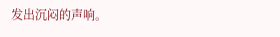发出沉闷的声响。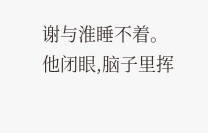谢与淮睡不着。
他闭眼,脑子里挥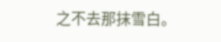之不去那抹雪白。